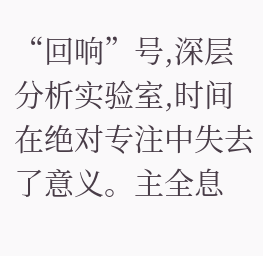“回响”号,深层分析实验室,时间在绝对专注中失去了意义。主全息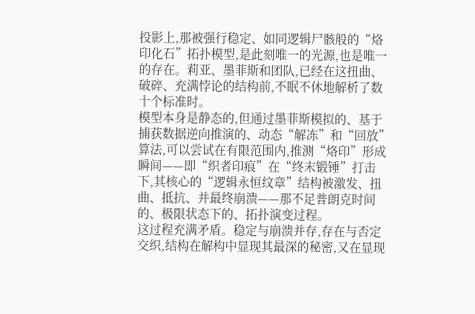投影上,那被强行稳定、如同逻辑尸骸般的“烙印化石”拓扑模型,是此刻唯一的光源,也是唯一的存在。莉亚、墨菲斯和团队,已经在这扭曲、破碎、充满悖论的结构前,不眠不休地解析了数十个标准时。
模型本身是静态的,但通过墨菲斯模拟的、基于捕获数据逆向推演的、动态“解冻”和“回放”算法,可以尝试在有限范围内,推测“烙印”形成瞬间——即“织者印痕”在“终末锻锤”打击下,其核心的“逻辑永恒纹章”结构被激发、扭曲、抵抗、并最终崩溃——那不足普朗克时间的、极限状态下的、拓扑演变过程。
这过程充满矛盾。稳定与崩溃并存,存在与否定交织,结构在解构中显现其最深的秘密,又在显现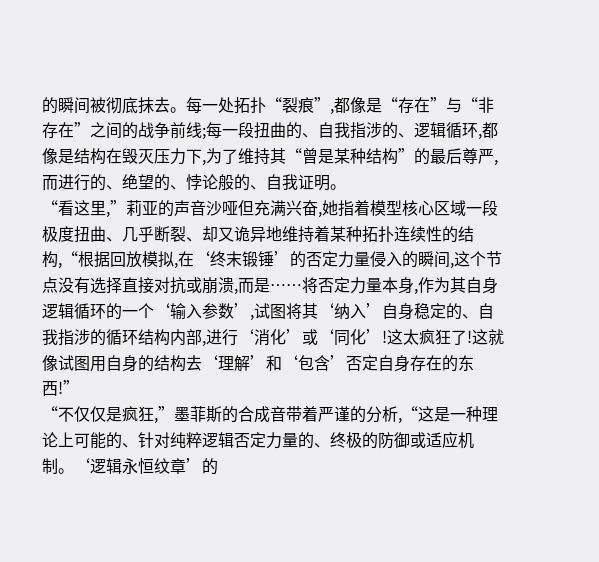的瞬间被彻底抹去。每一处拓扑“裂痕”,都像是“存在”与“非存在”之间的战争前线;每一段扭曲的、自我指涉的、逻辑循环,都像是结构在毁灭压力下,为了维持其“曾是某种结构”的最后尊严,而进行的、绝望的、悖论般的、自我证明。
“看这里,”莉亚的声音沙哑但充满兴奋,她指着模型核心区域一段极度扭曲、几乎断裂、却又诡异地维持着某种拓扑连续性的结构,“根据回放模拟,在‘终末锻锤’的否定力量侵入的瞬间,这个节点没有选择直接对抗或崩溃,而是……将否定力量本身,作为其自身逻辑循环的一个‘输入参数’,试图将其‘纳入’自身稳定的、自我指涉的循环结构内部,进行‘消化’或‘同化’!这太疯狂了!这就像试图用自身的结构去‘理解’和‘包含’否定自身存在的东西!”
“不仅仅是疯狂,”墨菲斯的合成音带着严谨的分析,“这是一种理论上可能的、针对纯粹逻辑否定力量的、终极的防御或适应机制。‘逻辑永恒纹章’的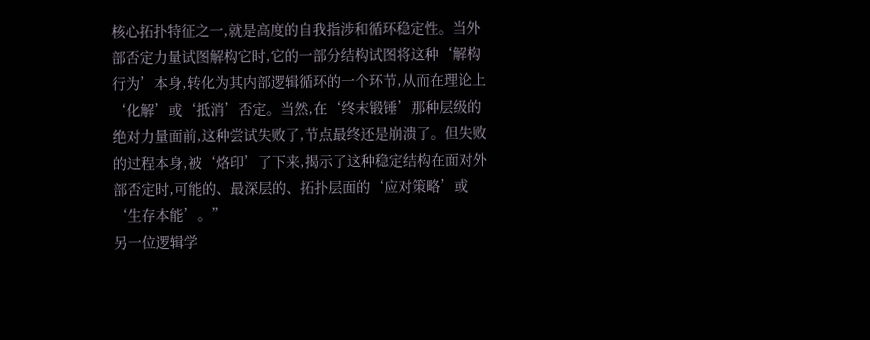核心拓扑特征之一,就是高度的自我指涉和循环稳定性。当外部否定力量试图解构它时,它的一部分结构试图将这种‘解构行为’本身,转化为其内部逻辑循环的一个环节,从而在理论上‘化解’或‘抵消’否定。当然,在‘终末锻锤’那种层级的绝对力量面前,这种尝试失败了,节点最终还是崩溃了。但失败的过程本身,被‘烙印’了下来,揭示了这种稳定结构在面对外部否定时,可能的、最深层的、拓扑层面的‘应对策略’或‘生存本能’。”
另一位逻辑学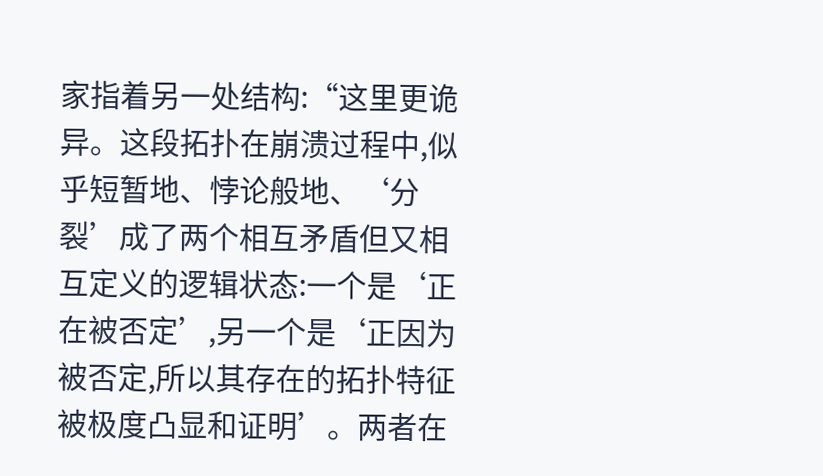家指着另一处结构:“这里更诡异。这段拓扑在崩溃过程中,似乎短暂地、悖论般地、‘分裂’成了两个相互矛盾但又相互定义的逻辑状态:一个是‘正在被否定’,另一个是‘正因为被否定,所以其存在的拓扑特征被极度凸显和证明’。两者在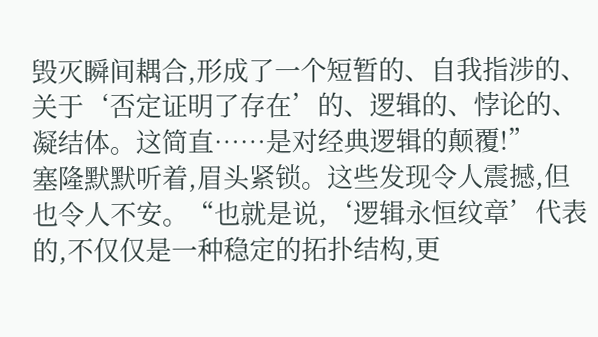毁灭瞬间耦合,形成了一个短暂的、自我指涉的、关于‘否定证明了存在’的、逻辑的、悖论的、凝结体。这简直……是对经典逻辑的颠覆!”
塞隆默默听着,眉头紧锁。这些发现令人震撼,但也令人不安。“也就是说,‘逻辑永恒纹章’代表的,不仅仅是一种稳定的拓扑结构,更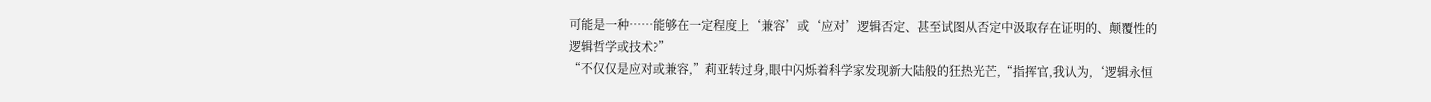可能是一种……能够在一定程度上‘兼容’或‘应对’逻辑否定、甚至试图从否定中汲取存在证明的、颠覆性的逻辑哲学或技术?”
“不仅仅是应对或兼容,”莉亚转过身,眼中闪烁着科学家发现新大陆般的狂热光芒,“指挥官,我认为,‘逻辑永恒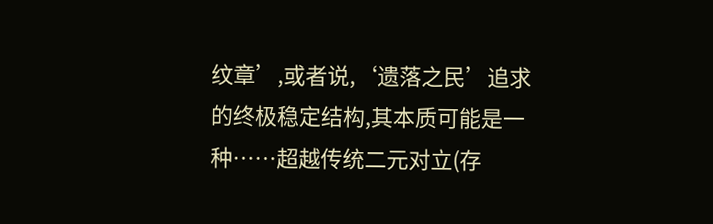纹章’,或者说,‘遗落之民’追求的终极稳定结构,其本质可能是一种……超越传统二元对立(存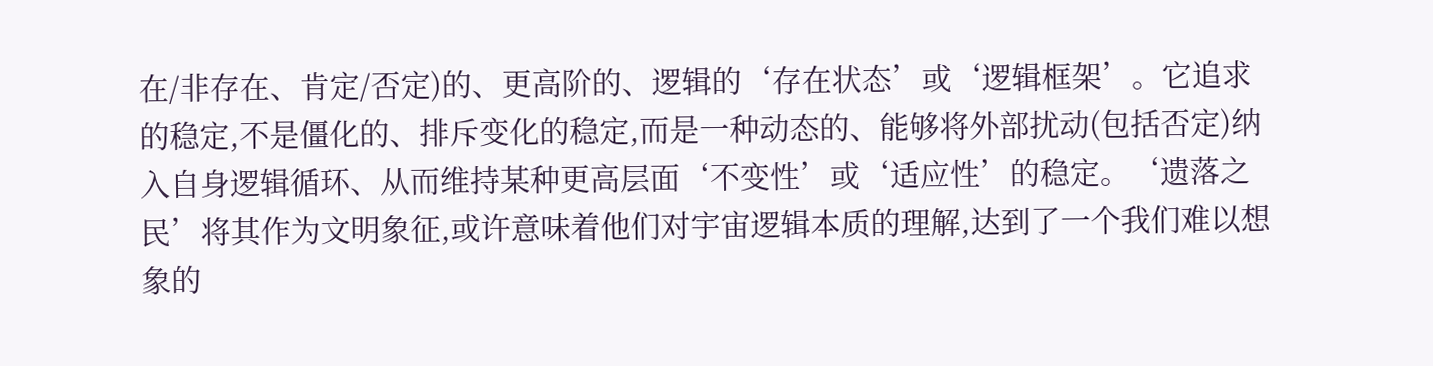在/非存在、肯定/否定)的、更高阶的、逻辑的‘存在状态’或‘逻辑框架’。它追求的稳定,不是僵化的、排斥变化的稳定,而是一种动态的、能够将外部扰动(包括否定)纳入自身逻辑循环、从而维持某种更高层面‘不变性’或‘适应性’的稳定。‘遗落之民’将其作为文明象征,或许意味着他们对宇宙逻辑本质的理解,达到了一个我们难以想象的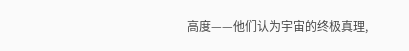高度——他们认为宇宙的终极真理,